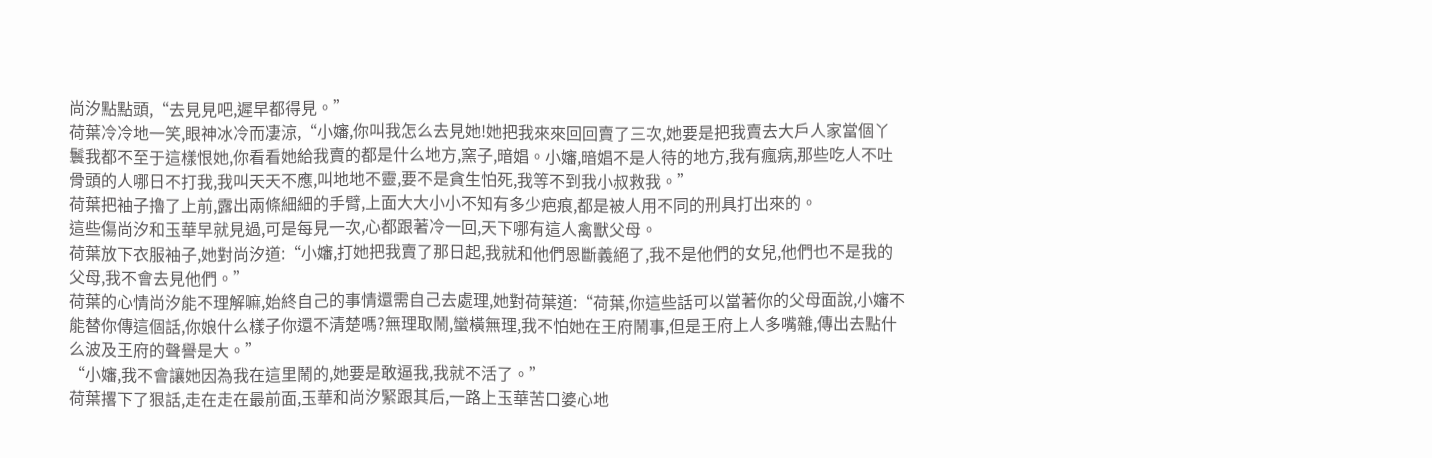尚汐點點頭,“去見見吧,遲早都得見。”
荷葉冷冷地一笑,眼神冰冷而凄涼,“小嬸,你叫我怎么去見她!她把我來來回回賣了三次,她要是把我賣去大戶人家當個丫鬟我都不至于這樣恨她,你看看她給我賣的都是什么地方,窯子,暗娼。小嬸,暗娼不是人待的地方,我有瘋病,那些吃人不吐骨頭的人哪日不打我,我叫天天不應,叫地地不靈,要不是貪生怕死,我等不到我小叔救我。”
荷葉把袖子擼了上前,露出兩條細細的手臂,上面大大小小不知有多少疤痕,都是被人用不同的刑具打出來的。
這些傷尚汐和玉華早就見過,可是每見一次,心都跟著冷一回,天下哪有這人禽獸父母。
荷葉放下衣服袖子,她對尚汐道:“小嬸,打她把我賣了那日起,我就和他們恩斷義絕了,我不是他們的女兒,他們也不是我的父母,我不會去見他們。”
荷葉的心情尚汐能不理解嘛,始終自己的事情還需自己去處理,她對荷葉道:“荷葉,你這些話可以當著你的父母面說,小嬸不能替你傳這個話,你娘什么樣子你還不清楚嗎?無理取鬧,蠻橫無理,我不怕她在王府鬧事,但是王府上人多嘴雜,傳出去點什么波及王府的聲譽是大。”
“小嬸,我不會讓她因為我在這里鬧的,她要是敢逼我,我就不活了。”
荷葉撂下了狠話,走在走在最前面,玉華和尚汐緊跟其后,一路上玉華苦口婆心地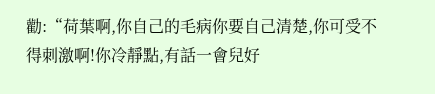勸:“荷葉啊,你自己的毛病你要自己清楚,你可受不得刺激啊!你冷靜點,有話一會兒好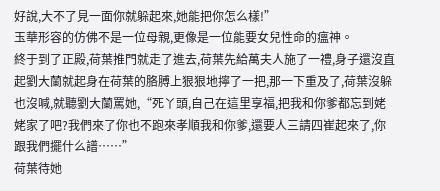好說,大不了見一面你就躲起來,她能把你怎么樣!”
玉華形容的仿佛不是一位母親,更像是一位能要女兒性命的瘟神。
終于到了正殿,荷葉推門就走了進去,荷葉先給萬夫人施了一禮,身子還沒直起劉大蘭就起身在荷葉的胳膊上狠狠地擰了一把,那一下重及了,荷葉沒躲也沒喊,就聽劉大蘭罵她,“死丫頭,自己在這里享福,把我和你爹都忘到姥姥家了吧?我們來了你也不跑來孝順我和你爹,還要人三請四崔起來了,你跟我們擺什么譜……”
荷葉待她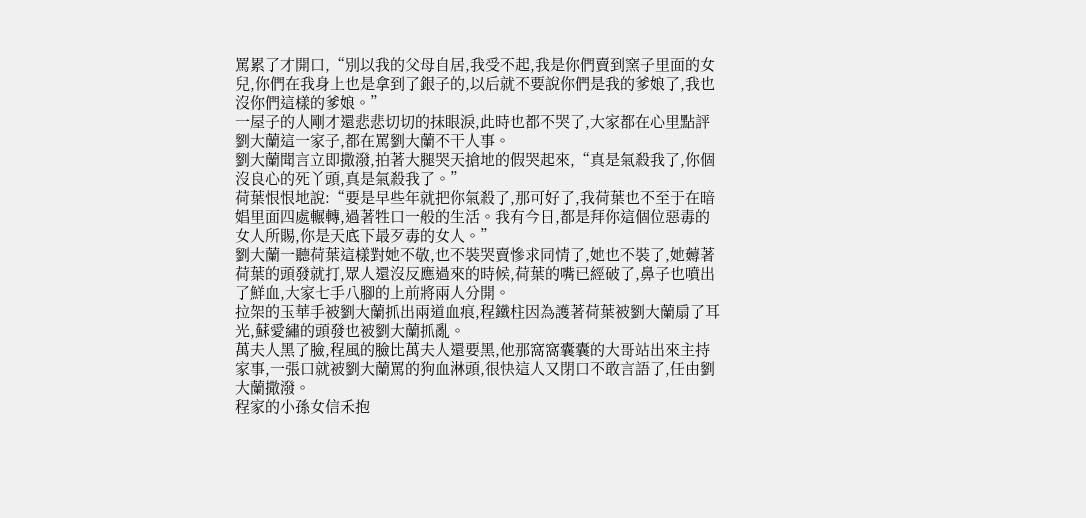罵累了才開口,“別以我的父母自居,我受不起,我是你們賣到窯子里面的女兒,你們在我身上也是拿到了銀子的,以后就不要說你們是我的爹娘了,我也沒你們這樣的爹娘。”
一屋子的人剛才還悲悲切切的抹眼淚,此時也都不哭了,大家都在心里點評劉大蘭這一家子,都在罵劉大蘭不干人事。
劉大蘭聞言立即撒潑,拍著大腿哭天搶地的假哭起來,“真是氣殺我了,你個沒良心的死丫頭,真是氣殺我了。”
荷葉恨恨地說:“要是早些年就把你氣殺了,那可好了,我荷葉也不至于在暗娼里面四處輾轉,過著牲口一般的生活。我有今日,都是拜你這個位惡毒的女人所賜,你是天底下最歹毒的女人。”
劉大蘭一聽荷葉這樣對她不敬,也不裝哭賣慘求同情了,她也不裝了,她薅著荷葉的頭發就打,眾人還沒反應過來的時候,荷葉的嘴已經破了,鼻子也噴出了鮮血,大家七手八腳的上前將兩人分開。
拉架的玉華手被劉大蘭抓出兩道血痕,程鐵柱因為護著荷葉被劉大蘭扇了耳光,蘇愛繡的頭發也被劉大蘭抓亂。
萬夫人黑了臉,程風的臉比萬夫人還要黑,他那窩窩囊囊的大哥站出來主持家事,一張口就被劉大蘭罵的狗血淋頭,很快這人又閉口不敢言語了,任由劉大蘭撒潑。
程家的小孫女信禾抱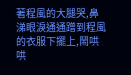著程風的大腿哭,鼻涕眼淚通通蹭到程風的衣服下擺上,鬧哄哄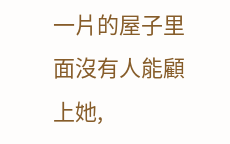一片的屋子里面沒有人能顧上她,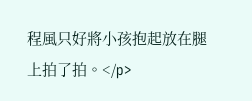程風只好將小孩抱起放在腿上拍了拍。</p>